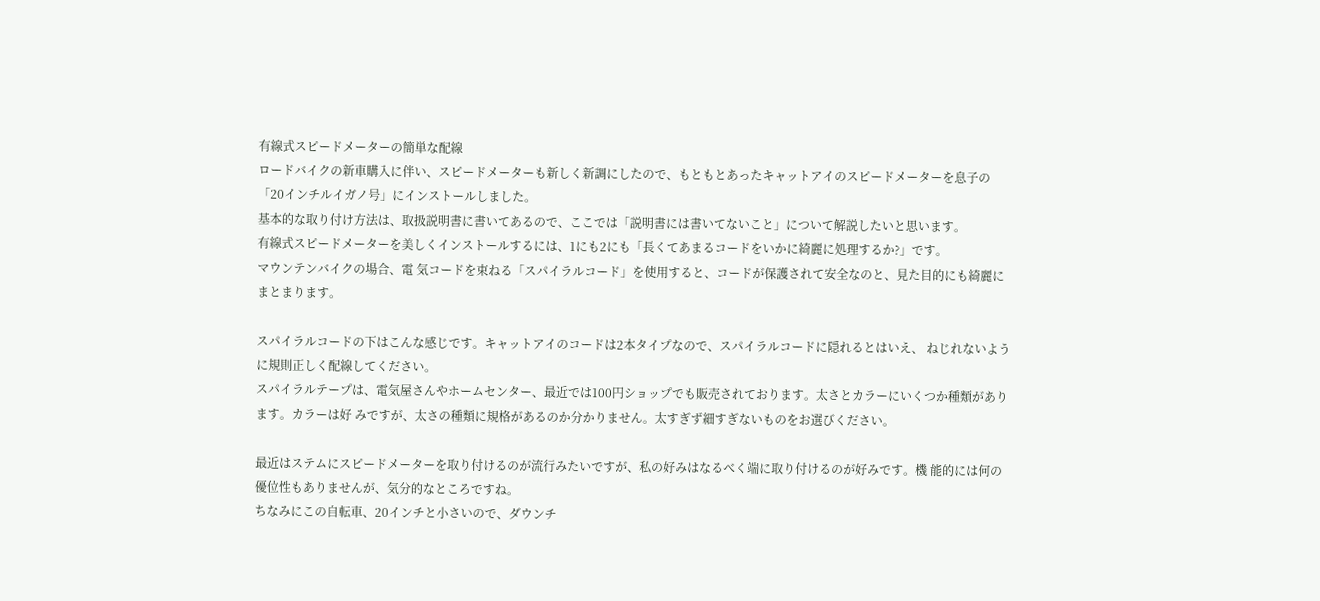有線式スピードメーターの簡単な配線
ロードバイクの新車購入に伴い、スピードメーターも新しく新調にしたので、もともとあったキャットアイのスピードメーターを息子の「20インチルイガノ号」にインストールしました。
基本的な取り付け方法は、取扱説明書に書いてあるので、ここでは「説明書には書いてないこと」について解説したいと思います。
有線式スピードメーターを美しくインストールするには、1にも2にも「長くてあまるコードをいかに綺麗に処理するか?」です。
マウンテンバイクの場合、電 気コードを束ねる「スパイラルコード」を使用すると、コードが保護されて安全なのと、見た目的にも綺麗にまとまります。

スパイラルコードの下はこんな感じです。キャットアイのコードは2本タイプなので、スパイラルコードに隠れるとはいえ、 ねじれないように規則正しく配線してください。
スパイラルテープは、電気屋さんやホームセンター、最近では100円ショップでも販売されております。太さとカラーにいくつか種類があります。カラーは好 みですが、太さの種類に規格があるのか分かりません。太すぎず細すぎないものをお選びください。

最近はステムにスピードメーターを取り付けるのが流行みたいですが、私の好みはなるべく端に取り付けるのが好みです。機 能的には何の優位性もありませんが、気分的なところですね。
ちなみにこの自転車、20インチと小さいので、ダウンチ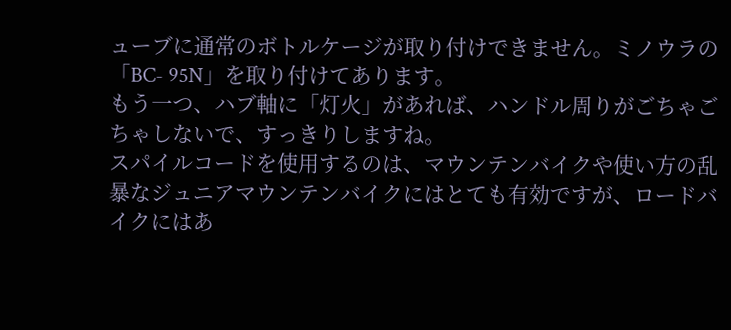ューブに通常のボトルケージが取り付けできません。ミノウラの「BC- 95N」を取り付けてあります。
もう一つ、ハブ軸に「灯火」があれば、ハンドル周りがごちゃごちゃしないで、すっきりしますね。
スパイルコードを使用するのは、マウンテンバイクや使い方の乱暴なジュニアマウンテンバイクにはとても有効ですが、ロードバイクにはあ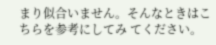まり似合いません。そんなときはこちらを参考にしてみ てください。